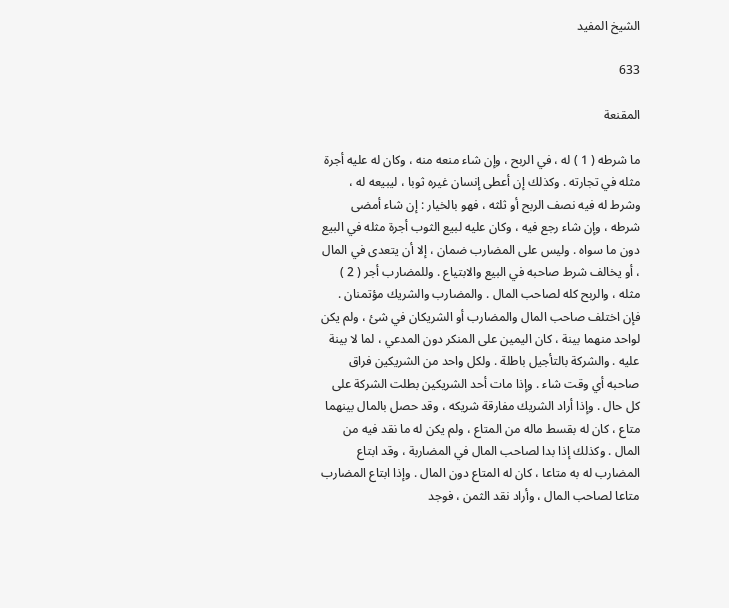الشيخ المفيد

633

المقنعة

ما شرطه ( 1 ) له ، في الربح ، وإن شاء منعه منه ، وكان له عليه أجرة مثله في تجارته . وكذلك إن أعطى إنسان غيره ثوبا ، ليبيعه له ، وشرط له فيه نصف الربح أو ثلثه ، فهو بالخيار : إن شاء أمضى شرطه ، وإن شاء رجع فيه ، وكان عليه لبيع الثوب أجرة مثله في البيع دون ما سواه . وليس على المضارب ضمان ، إلا أن يتعدى في المال ، أو يخالف شرط صاحبه في البيع والابتياع . وللمضارب أجر ( 2 ) مثله ، والربح كله لصاحب المال . والمضارب والشريك مؤتمنان . فإن اختلف صاحب المال والمضارب أو الشريكان في شئ ، ولم يكن لواحد منهما بينة ، كان اليمين على المنكر دون المدعي ، لما لا بينة عليه . والشركة بالتأجيل باطلة . ولكل واحد من الشريكين فراق صاحبه أي وقت شاء . وإذا مات أحد الشريكين بطلت الشركة على كل حال . وإذا أراد الشريك مفارقة شريكه ، وقد حصل بالمال بينهما متاع ، كان له بقسط ماله من المتاع ، ولم يكن له ما نقد فيه من المال . وكذلك إذا بدا لصاحب المال في المضاربة ، وقد ابتاع المضارب له به متاعا ، كان له المتاع دون المال . وإذا ابتاع المضارب متاعا لصاحب المال ، وأراد نقد الثمن ، فوجد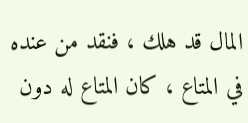المال قد هلك ، فنقد من عنده في المتاع ، كان المتاع له دون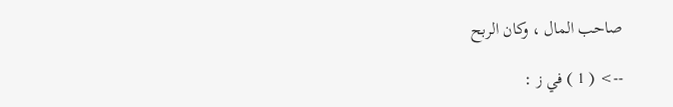صاحب المال ، وكان الربح

--> ( 1 ) في ز :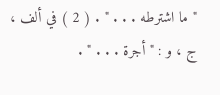" ما اشترطه . . . " . ( 2 ) في ألف ، ج ، و : " أجرة . . . " .